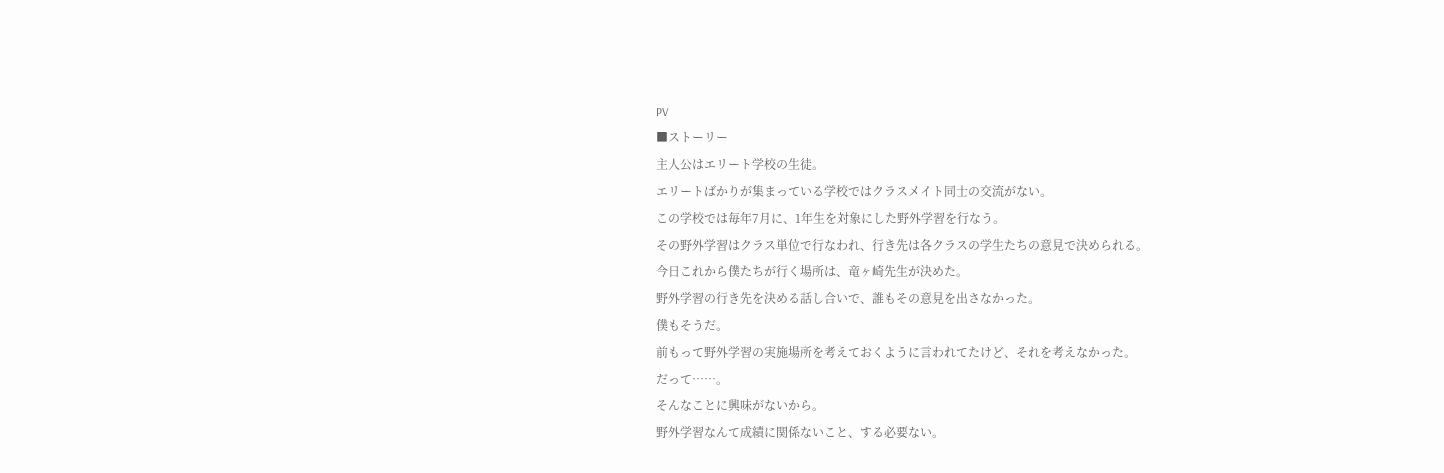PV
■ストーリー
主人公はエリート学校の生徒。
エリートばかりが集まっている学校ではクラスメイト同士の交流がない。
この学校では毎年7月に、1年生を対象にした野外学習を行なう。
その野外学習はクラス単位で行なわれ、行き先は各クラスの学生たちの意見で決められる。
今日これから僕たちが行く場所は、竜ヶ崎先生が決めた。
野外学習の行き先を決める話し合いで、誰もその意見を出さなかった。
僕もそうだ。
前もって野外学習の実施場所を考えておくように言われてたけど、それを考えなかった。
だって……。
そんなことに興味がないから。
野外学習なんて成績に関係ないこと、する必要ない。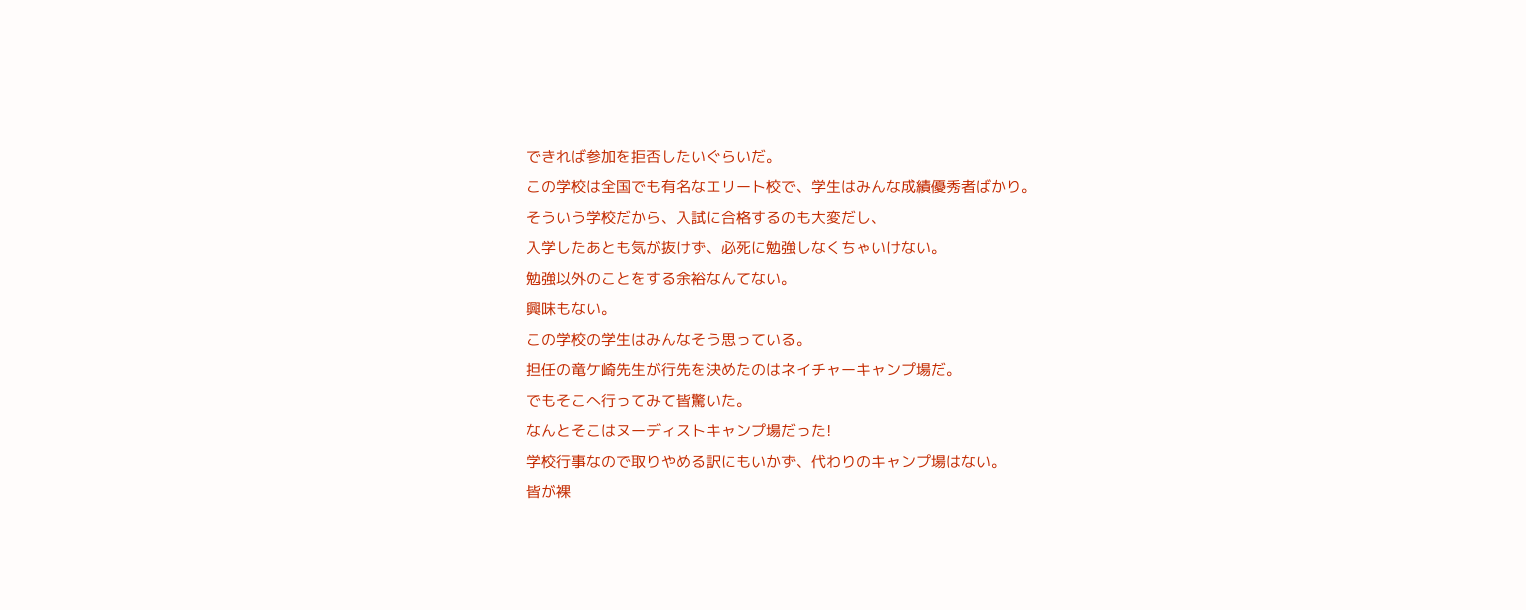できれば参加を拒否したいぐらいだ。
この学校は全国でも有名なエリート校で、学生はみんな成績優秀者ばかり。
そういう学校だから、入試に合格するのも大変だし、
入学したあとも気が抜けず、必死に勉強しなくちゃいけない。
勉強以外のことをする余裕なんてない。
興味もない。
この学校の学生はみんなそう思っている。
担任の竜ケ崎先生が行先を決めたのはネイチャーキャンプ場だ。
でもそこへ行ってみて皆驚いた。
なんとそこはヌーディストキャンプ場だった!
学校行事なので取りやめる訳にもいかず、代わりのキャンプ場はない。
皆が裸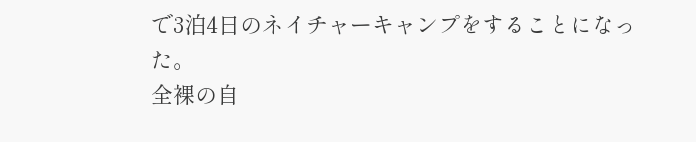で3泊4日のネイチャーキャンプをすることになった。
全裸の自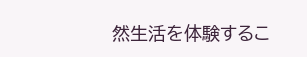然生活を体験するこ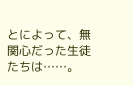とによって、無関心だった生徒たちは……。